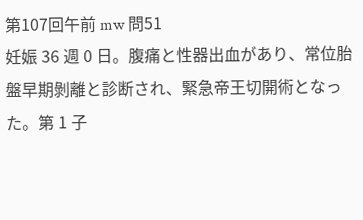第107回午前 mw 問51
妊娠 36 週 0 日。腹痛と性器出血があり、常位胎盤早期剝離と診断され、緊急帝王切開術となった。第 1 子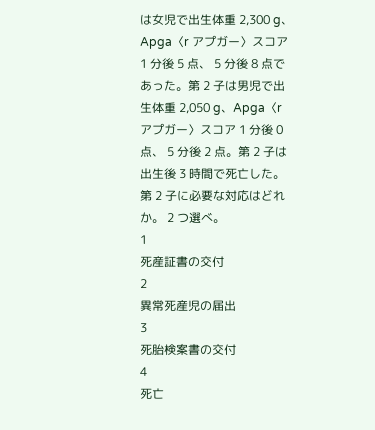は女児で出生体重 2,300 g、Apga〈r アプガー〉スコア 1 分後 5 点、 5 分後 8 点であった。第 2 子は男児で出生体重 2,050 g、Apga〈r アプガー〉スコア 1 分後 0 点、 5 分後 2 点。第 2 子は出生後 3 時間で死亡した。 第 2 子に必要な対応はどれか。 2 つ選べ。
1
死産証書の交付
2
異常死産児の届出
3
死胎検案書の交付
4
死亡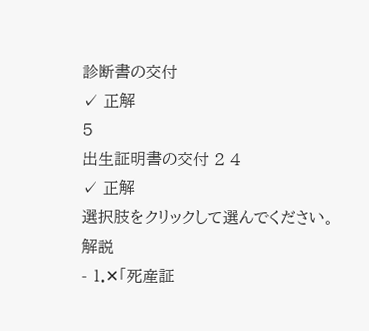診断書の交付
✓ 正解
5
出生証明書の交付 2 4
✓ 正解
選択肢をクリックして選んでください。
解説
- 1.✕「死産証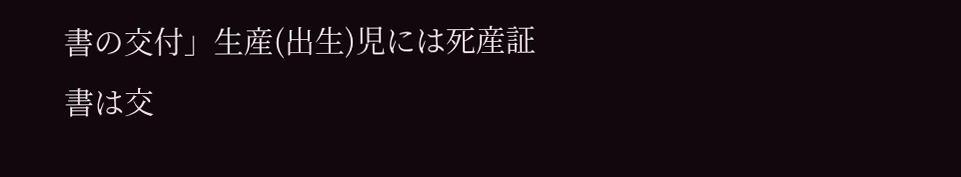書の交付」生産(出生)児には死産証書は交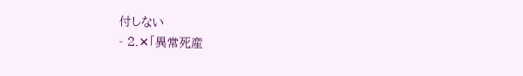付しない
- 2.✕「異常死産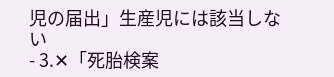児の届出」生産児には該当しない
- 3.✕「死胎検案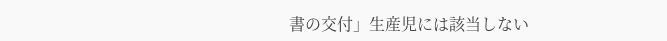書の交付」生産児には該当しない